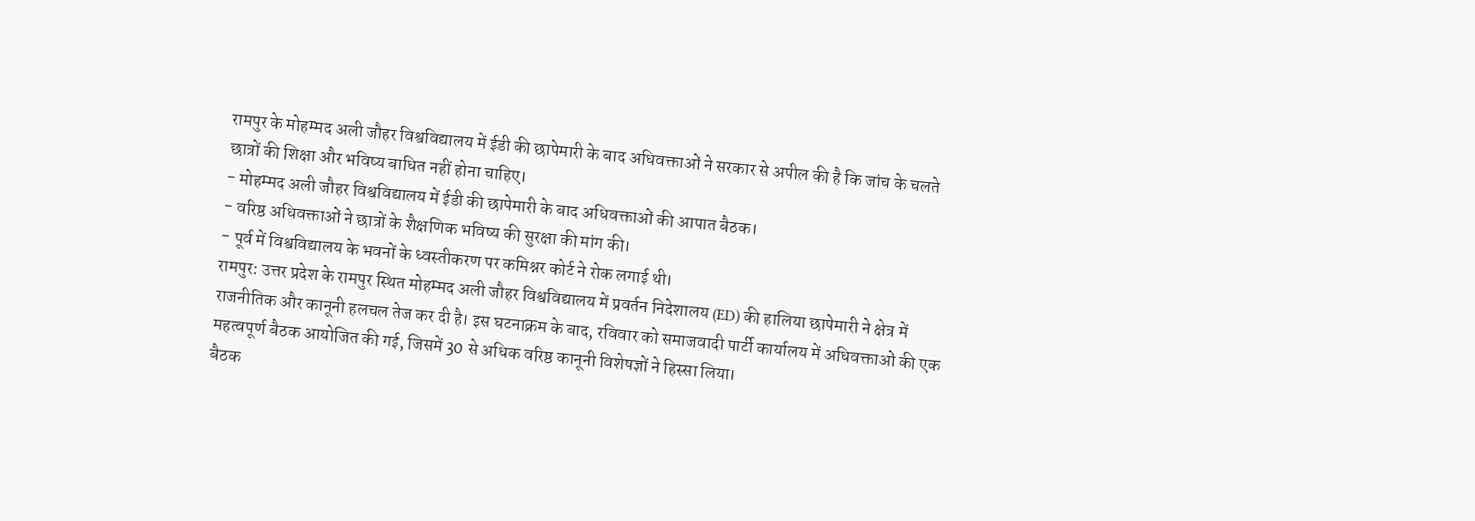रामपुर के मोहम्मद अली जौहर विश्वविद्यालय में ईडी की छापेमारी के बाद अधिवक्ताओं ने सरकार से अपील की है कि जांच के चलते छात्रों की शिक्षा और भविष्य बाधित नहीं होना चाहिए।
- मोहम्मद अली जौहर विश्वविद्यालय में ईडी की छापेमारी के बाद अधिवक्ताओं की आपात बैठक।
- वरिष्ठ अधिवक्ताओं ने छात्रों के शैक्षणिक भविष्य की सुरक्षा की मांग की।
- पूर्व में विश्वविद्यालय के भवनों के ध्वस्तीकरण पर कमिश्नर कोर्ट ने रोक लगाई थी।
रामपुर: उत्तर प्रदेश के रामपुर स्थित मोहम्मद अली जौहर विश्वविद्यालय में प्रवर्तन निदेशालय (ED) की हालिया छापेमारी ने क्षेत्र में राजनीतिक और कानूनी हलचल तेज कर दी है। इस घटनाक्रम के बाद, रविवार को समाजवादी पार्टी कार्यालय में अधिवक्ताओं की एक महत्वपूर्ण बैठक आयोजित की गई, जिसमें 30 से अधिक वरिष्ठ कानूनी विशेषज्ञों ने हिस्सा लिया।
बैठक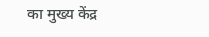का मुख्य केंद्र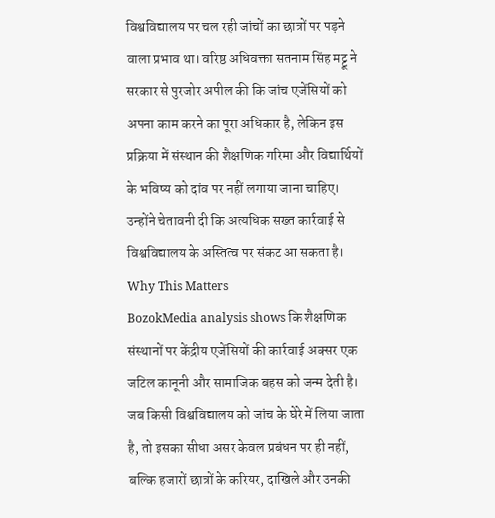विश्वविद्यालय पर चल रही जांचों का छात्रों पर पड़ने वाला प्रभाव था। वरिष्ठ अधिवक्ता सतनाम सिंह मट्टू ने सरकार से पुरजोर अपील की कि जांच एजेंसियों को अपना काम करने का पूरा अधिकार है, लेकिन इस प्रक्रिया में संस्थान की शैक्षणिक गरिमा और विद्यार्थियों के भविष्य को दांव पर नहीं लगाया जाना चाहिए। उन्होंने चेतावनी दी कि अत्यधिक सख्त कार्रवाई से विश्वविद्यालय के अस्तित्व पर संकट आ सकता है।
Why This Matters
BozokMedia analysis shows कि शैक्षणिक संस्थानों पर केंद्रीय एजेंसियों की कार्रवाई अक्सर एक जटिल कानूनी और सामाजिक बहस को जन्म देती है। जब किसी विश्वविद्यालय को जांच के घेरे में लिया जाता है, तो इसका सीधा असर केवल प्रबंधन पर ही नहीं, बल्कि हजारों छात्रों के करियर, दाखिले और उनकी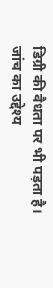डिग्री की वैधता पर भी पड़ता है।
जांच का उद्देश्य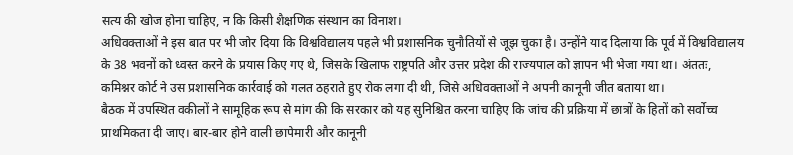सत्य की खोज होना चाहिए, न कि किसी शैक्षणिक संस्थान का विनाश।
अधिवक्ताओं ने इस बात पर भी जोर दिया कि विश्वविद्यालय पहले भी प्रशासनिक चुनौतियों से जूझ चुका है। उन्होंने याद दिलाया कि पूर्व में विश्वविद्यालय के 38 भवनों को ध्वस्त करने के प्रयास किए गए थे, जिसके खिलाफ राष्ट्रपति और उत्तर प्रदेश की राज्यपाल को ज्ञापन भी भेजा गया था। अंततः, कमिश्नर कोर्ट ने उस प्रशासनिक कार्रवाई को गलत ठहराते हुए रोक लगा दी थी, जिसे अधिवक्ताओं ने अपनी कानूनी जीत बताया था।
बैठक में उपस्थित वकीलों ने सामूहिक रूप से मांग की कि सरकार को यह सुनिश्चित करना चाहिए कि जांच की प्रक्रिया में छात्रों के हितों को सर्वोच्च प्राथमिकता दी जाए। बार-बार होने वाली छापेमारी और कानूनी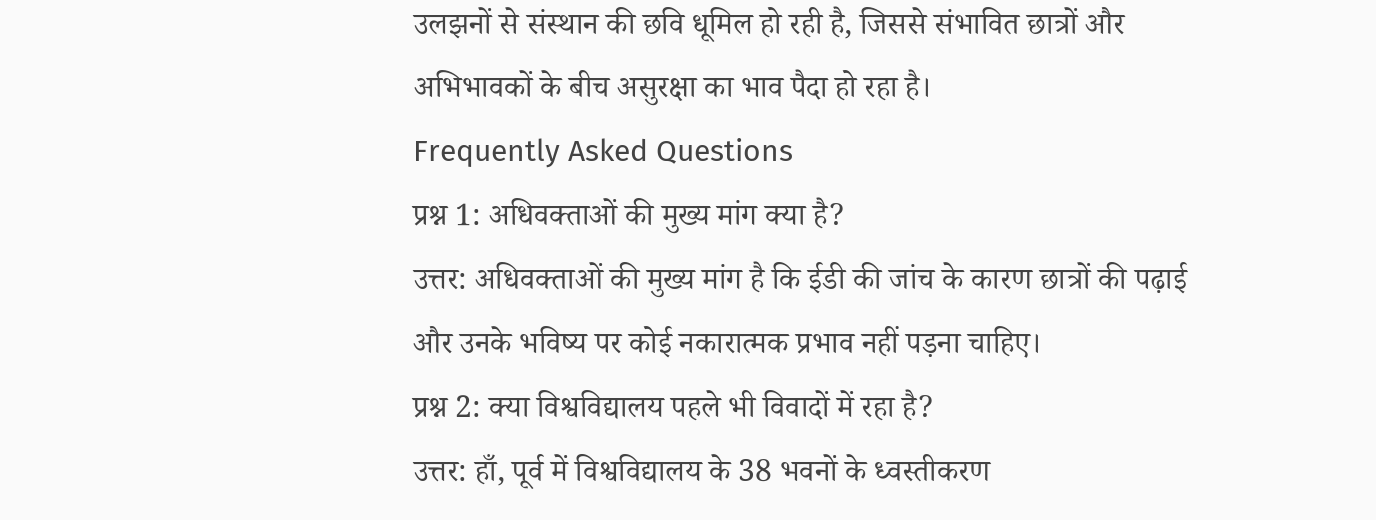उलझनों से संस्थान की छवि धूमिल हो रही है, जिससे संभावित छात्रों और अभिभावकों के बीच असुरक्षा का भाव पैदा हो रहा है।
Frequently Asked Questions
प्रश्न 1: अधिवक्ताओं की मुख्य मांग क्या है?
उत्तर: अधिवक्ताओं की मुख्य मांग है कि ईडी की जांच के कारण छात्रों की पढ़ाई और उनके भविष्य पर कोई नकारात्मक प्रभाव नहीं पड़ना चाहिए।
प्रश्न 2: क्या विश्वविद्यालय पहले भी विवादों में रहा है?
उत्तर: हाँ, पूर्व में विश्वविद्यालय के 38 भवनों के ध्वस्तीकरण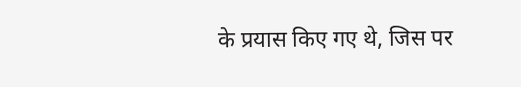के प्रयास किए गए थे, जिस पर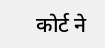कोर्ट ने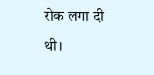रोक लगा दी थी।